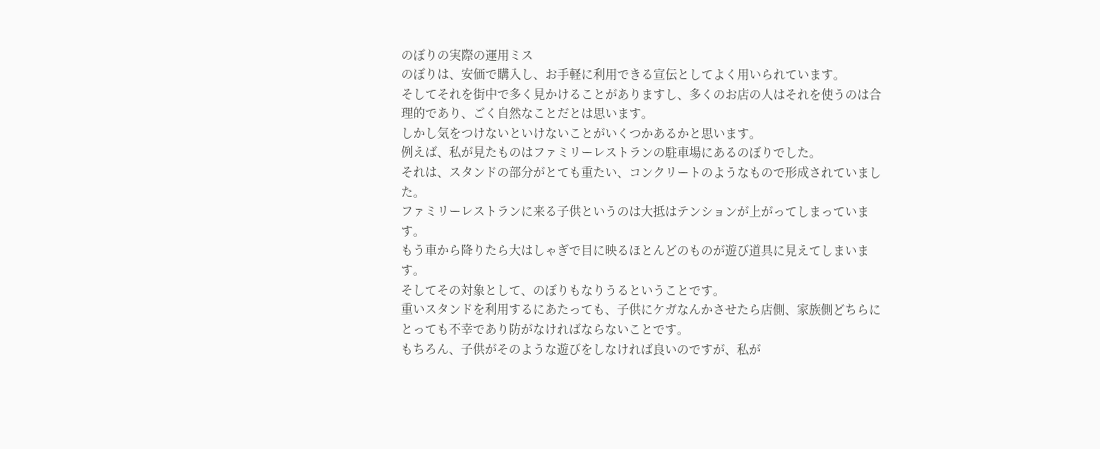のぼりの実際の運用ミス
のぼりは、安価で購入し、お手軽に利用できる宣伝としてよく用いられています。
そしてそれを街中で多く見かけることがありますし、多くのお店の人はそれを使うのは合理的であり、ごく自然なことだとは思います。
しかし気をつけないといけないことがいくつかあるかと思います。
例えば、私が見たものはファミリーレストランの駐車場にあるのぼりでした。
それは、スタンドの部分がとても重たい、コンクリートのようなもので形成されていました。
ファミリーレストランに来る子供というのは大抵はテンションが上がってしまっています。
もう車から降りたら大はしゃぎで目に映るほとんどのものが遊び道具に見えてしまいます。
そしてその対象として、のぼりもなりうるということです。
重いスタンドを利用するにあたっても、子供にケガなんかさせたら店側、家族側どちらにとっても不幸であり防がなければならないことです。
もちろん、子供がそのような遊びをしなければ良いのですが、私が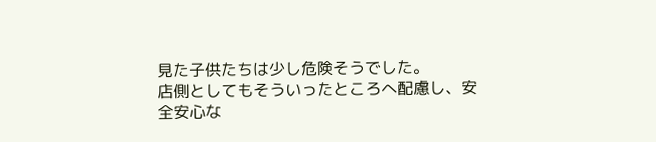見た子供たちは少し危険そうでした。
店側としてもそういったところへ配慮し、安全安心な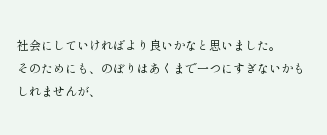社会にしていければより良いかなと思いました。
そのためにも、のぼりはあくまで一つにすぎないかもしれませんが、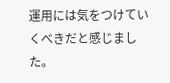運用には気をつけていくべきだと感じました。